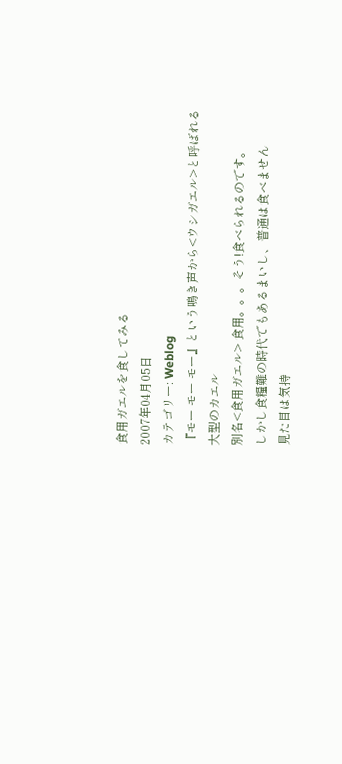食用ガエルを食してみる
2007年04月05日
カテゴリー: Weblog
『モー モー モー』という鳴き声から<ウシガエル>と呼ばれる大型のカエル
別名<食用ガエル> 食用。。。そう!食べられるのです。
しかし食糧難の時代でもあるまいし、普通は食べません
見た目は気持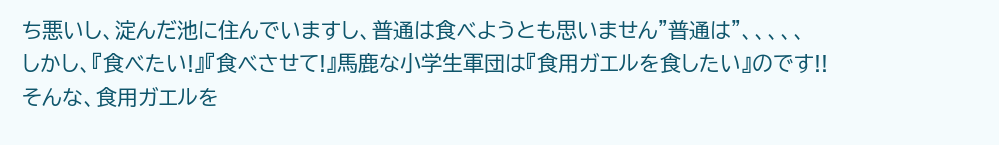ち悪いし、淀んだ池に住んでいますし、普通は食べようとも思いません"普通は"、、、、、
しかし、『食べたい!』『食べさせて!』馬鹿な小学生軍団は『食用ガエルを食したい』のです!!
そんな、食用ガエルを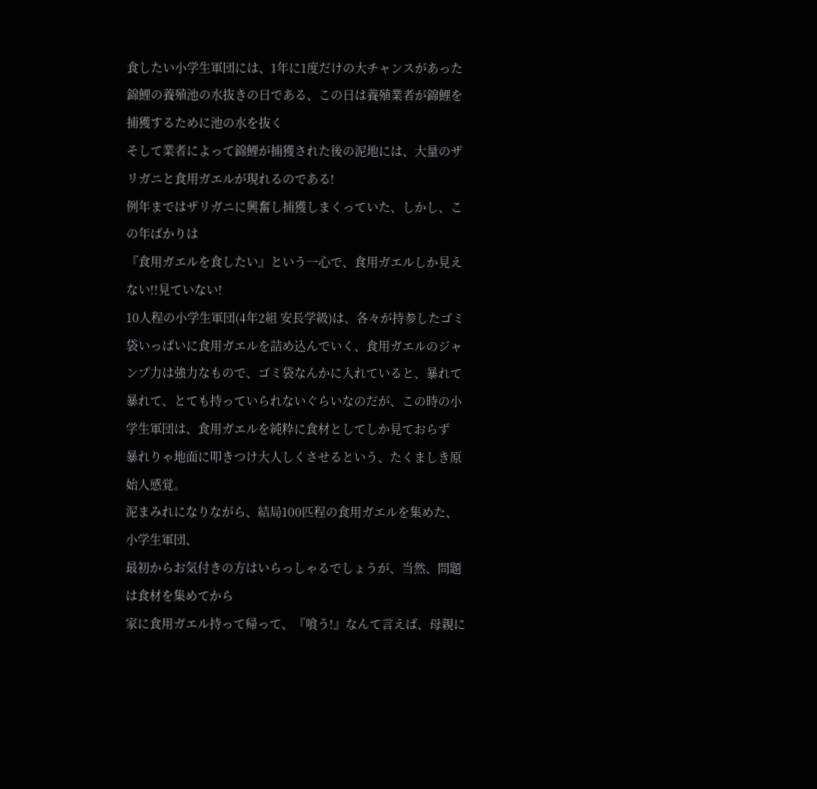食したい小学生軍団には、1年に1度だけの大チャンスがあった
錦鯉の養殖池の水抜きの日である、この日は養殖業者が錦鯉を捕獲するために池の水を抜く
そして業者によって錦鯉が捕獲された後の泥地には、大量のザリガニと食用ガエルが現れるのである!
例年まではザリガニに興奮し捕獲しまくっていた、しかし、この年ばかりは
『食用ガエルを食したい』という一心で、食用ガエルしか見えない!!見ていない!
10人程の小学生軍団(4年2組 安長学級)は、各々が持参したゴミ袋いっぱいに食用ガエルを詰め込んでいく、食用ガエルのジャンプ力は強力なもので、ゴミ袋なんかに入れていると、暴れて暴れて、とても持っていられないぐらいなのだが、この時の小学生軍団は、食用ガエルを純粋に食材としてしか見ておらず
暴れりゃ地面に叩きつけ大人しくさせるという、たくましき原始人感覚。
泥まみれになりながら、結局100匹程の食用ガエルを集めた、小学生軍団、
最初からお気付きの方はいらっしゃるでしょうが、当然、問題は食材を集めてから
家に食用ガエル持って帰って、『喰う!』なんて言えば、母親に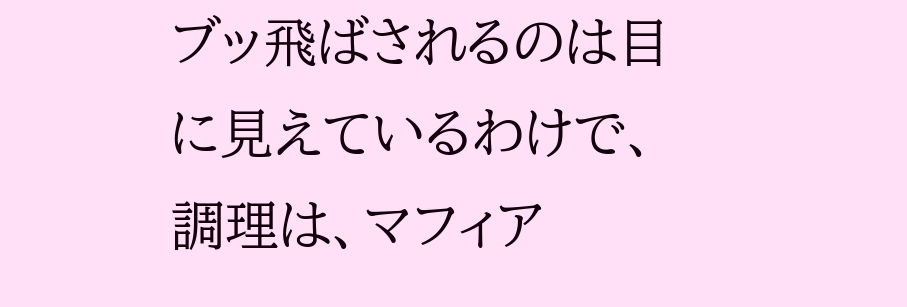ブッ飛ばされるのは目に見えているわけで、調理は、マフィア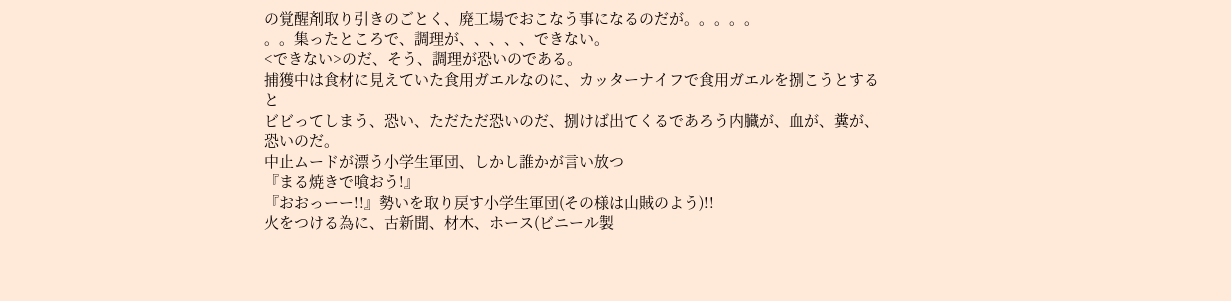の覚醒剤取り引きのごとく、廃工場でおこなう事になるのだが。。。。。
。。集ったところで、調理が、、、、、できない。
<できない>のだ、そう、調理が恐いのである。
捕獲中は食材に見えていた食用ガエルなのに、カッターナイフで食用ガエルを捌こうとすると
ビビってしまう、恐い、ただただ恐いのだ、捌けば出てくるであろう内臓が、血が、糞が、恐いのだ。
中止ムードが漂う小学生軍団、しかし誰かが言い放つ
『まる焼きで喰おう!』
『おおっーー!!』勢いを取り戻す小学生軍団(その様は山賊のよう)!!
火をつける為に、古新聞、材木、ホース(ビニール製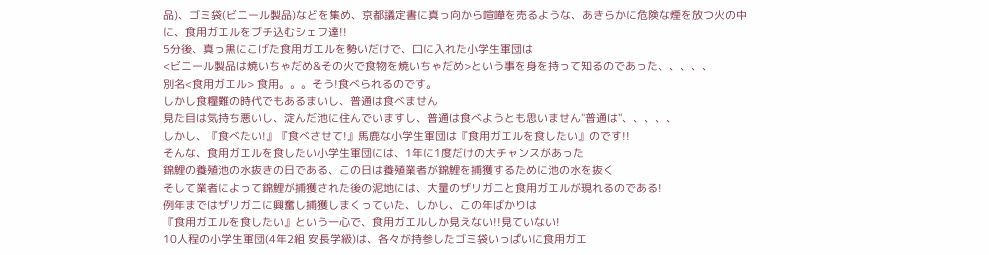品)、ゴミ袋(ビニール製品)などを集め、京都議定書に真っ向から喧嘩を売るような、あきらかに危険な煙を放つ火の中に、食用ガエルをブチ込むシェフ達!!
5分後、真っ黒にこげた食用ガエルを勢いだけで、口に入れた小学生軍団は
<ビニール製品は焼いちゃだめ&その火で食物を焼いちゃだめ>という事を身を持って知るのであった、、、、、
別名<食用ガエル> 食用。。。そう!食べられるのです。
しかし食糧難の時代でもあるまいし、普通は食べません
見た目は気持ち悪いし、淀んだ池に住んでいますし、普通は食べようとも思いません"普通は"、、、、、
しかし、『食べたい!』『食べさせて!』馬鹿な小学生軍団は『食用ガエルを食したい』のです!!
そんな、食用ガエルを食したい小学生軍団には、1年に1度だけの大チャンスがあった
錦鯉の養殖池の水抜きの日である、この日は養殖業者が錦鯉を捕獲するために池の水を抜く
そして業者によって錦鯉が捕獲された後の泥地には、大量のザリガニと食用ガエルが現れるのである!
例年まではザリガニに興奮し捕獲しまくっていた、しかし、この年ばかりは
『食用ガエルを食したい』という一心で、食用ガエルしか見えない!!見ていない!
10人程の小学生軍団(4年2組 安長学級)は、各々が持参したゴミ袋いっぱいに食用ガエ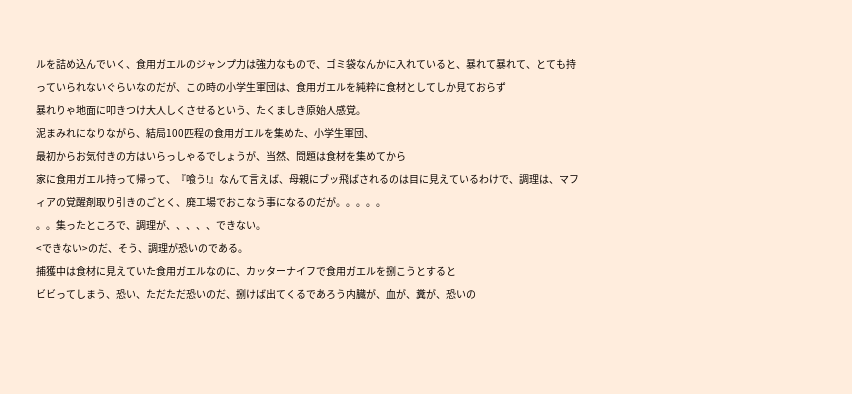ルを詰め込んでいく、食用ガエルのジャンプ力は強力なもので、ゴミ袋なんかに入れていると、暴れて暴れて、とても持っていられないぐらいなのだが、この時の小学生軍団は、食用ガエルを純粋に食材としてしか見ておらず
暴れりゃ地面に叩きつけ大人しくさせるという、たくましき原始人感覚。
泥まみれになりながら、結局100匹程の食用ガエルを集めた、小学生軍団、
最初からお気付きの方はいらっしゃるでしょうが、当然、問題は食材を集めてから
家に食用ガエル持って帰って、『喰う!』なんて言えば、母親にブッ飛ばされるのは目に見えているわけで、調理は、マフィアの覚醒剤取り引きのごとく、廃工場でおこなう事になるのだが。。。。。
。。集ったところで、調理が、、、、、できない。
<できない>のだ、そう、調理が恐いのである。
捕獲中は食材に見えていた食用ガエルなのに、カッターナイフで食用ガエルを捌こうとすると
ビビってしまう、恐い、ただただ恐いのだ、捌けば出てくるであろう内臓が、血が、糞が、恐いの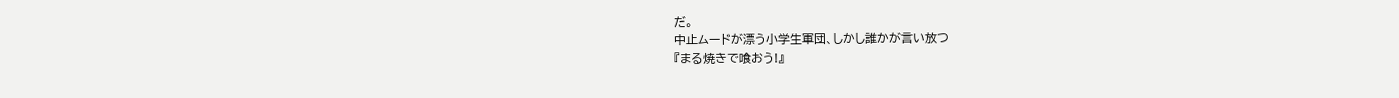だ。
中止ムードが漂う小学生軍団、しかし誰かが言い放つ
『まる焼きで喰おう!』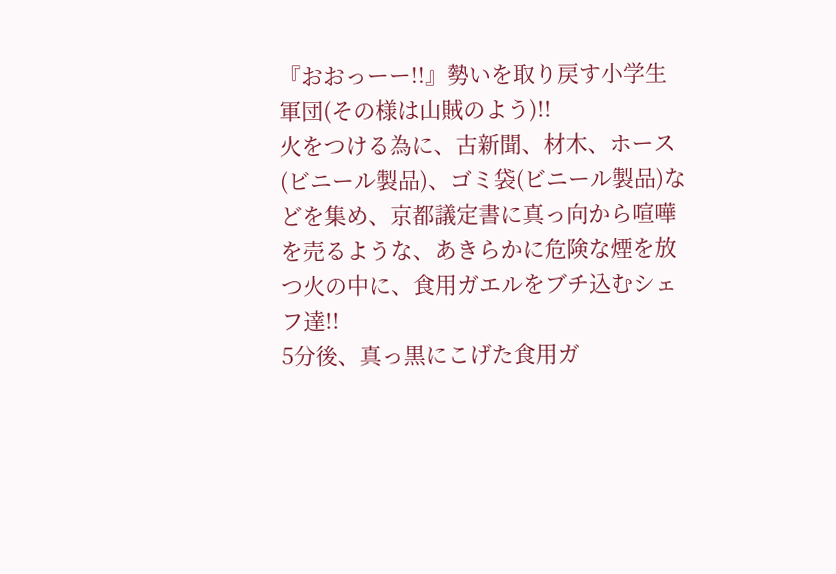『おおっーー!!』勢いを取り戻す小学生軍団(その様は山賊のよう)!!
火をつける為に、古新聞、材木、ホース(ビニール製品)、ゴミ袋(ビニール製品)などを集め、京都議定書に真っ向から喧嘩を売るような、あきらかに危険な煙を放つ火の中に、食用ガエルをブチ込むシェフ達!!
5分後、真っ黒にこげた食用ガ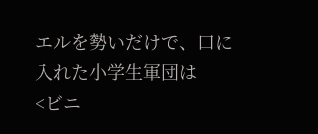エルを勢いだけで、口に入れた小学生軍団は
<ビニ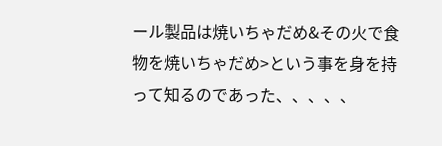ール製品は焼いちゃだめ&その火で食物を焼いちゃだめ>という事を身を持って知るのであった、、、、、